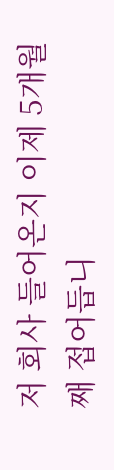저 회사 들어온지 이제 5개월째 접어듭니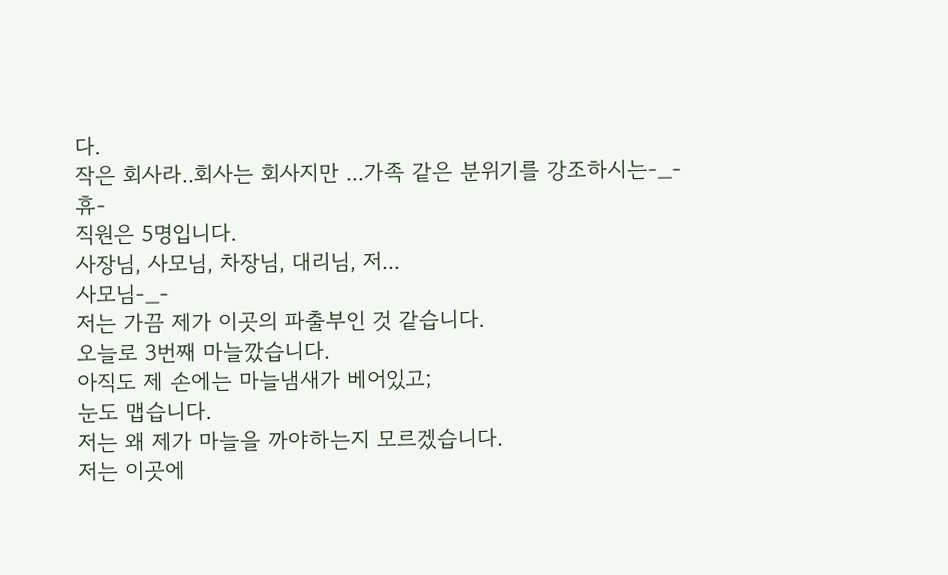다.
작은 회사라..회사는 회사지만 ...가족 같은 분위기를 강조하시는-_-
휴-
직원은 5명입니다.
사장님, 사모님, 차장님, 대리님, 저...
사모님-_-
저는 가끔 제가 이곳의 파출부인 것 같습니다.
오늘로 3번째 마늘깠습니다.
아직도 제 손에는 마늘냄새가 베어있고;
눈도 맵습니다.
저는 왜 제가 마늘을 까야하는지 모르겠습니다.
저는 이곳에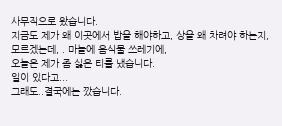사무직으로 왔습니다.
지금도 제가 왜 이곳에서 밥을 해야하고, 상을 왜 차려야 하는지,
모르겠는데, . 마늘에 음식물 쓰레기에,
오늘은 제가 좀 싫은 티를 냈습니다.
일이 있다고...
그래도..결국에는 깠습니다.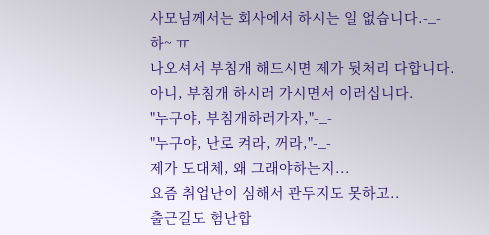사모님께서는 회사에서 하시는 일 없습니다.-_-
하~ ㅠ
나오셔서 부침개 해드시면 제가 뒷처리 다합니다.
아니, 부침개 하시러 가시면서 이러십니다.
"누구야, 부침개하러가자,"-_-
"누구야, 난로 켜라, 꺼라,"-_-
제가 도대체, 왜 그래야하는지...
요즘 취업난이 심해서 관두지도 못하고..
출근길도 험난합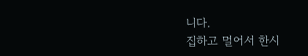니다.
집하고 멀어서 한시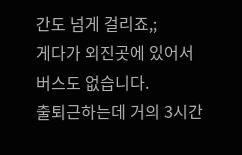간도 넘게 걸리죠,;
게다가 외진곳에 있어서 버스도 없습니다.
출퇴근하는데 거의 3시간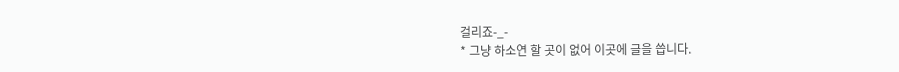걸리죠-_-
* 그냥 하소연 할 곳이 없어 이곳에 글을 씁니다.